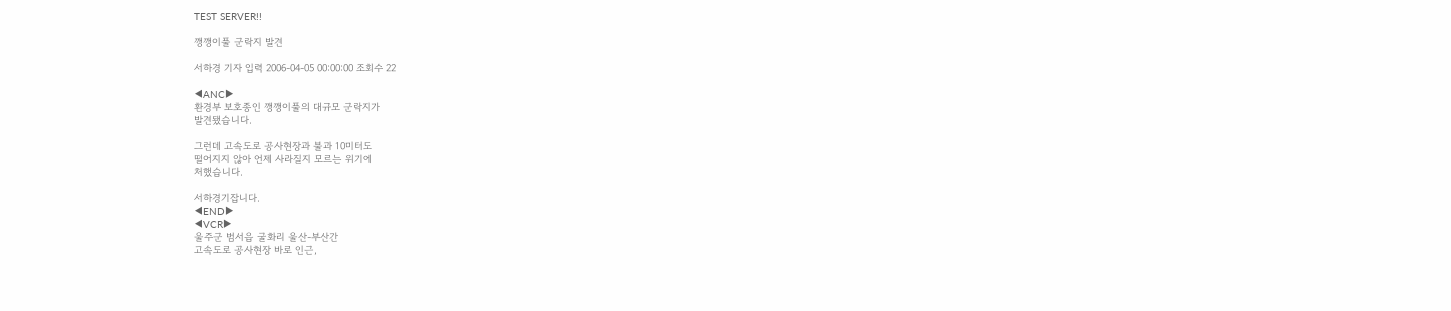TEST SERVER!!

깽깽이풀 군락지 발견

서하경 기자 입력 2006-04-05 00:00:00 조회수 22

◀ANC▶
환경부 보호종인 깽깽이풀의 대규모 군락지가
발견됐습니다.

그런데 고속도로 공사현장과 불과 10미터도
떨어지지 않아 언제 사라질지 모르는 위기에
처했습니다.

서하경기잡니다.
◀END▶
◀VCR▶
울주군 범서읍 굴화리 울산-부산간
고속도로 공사현장 바로 인근,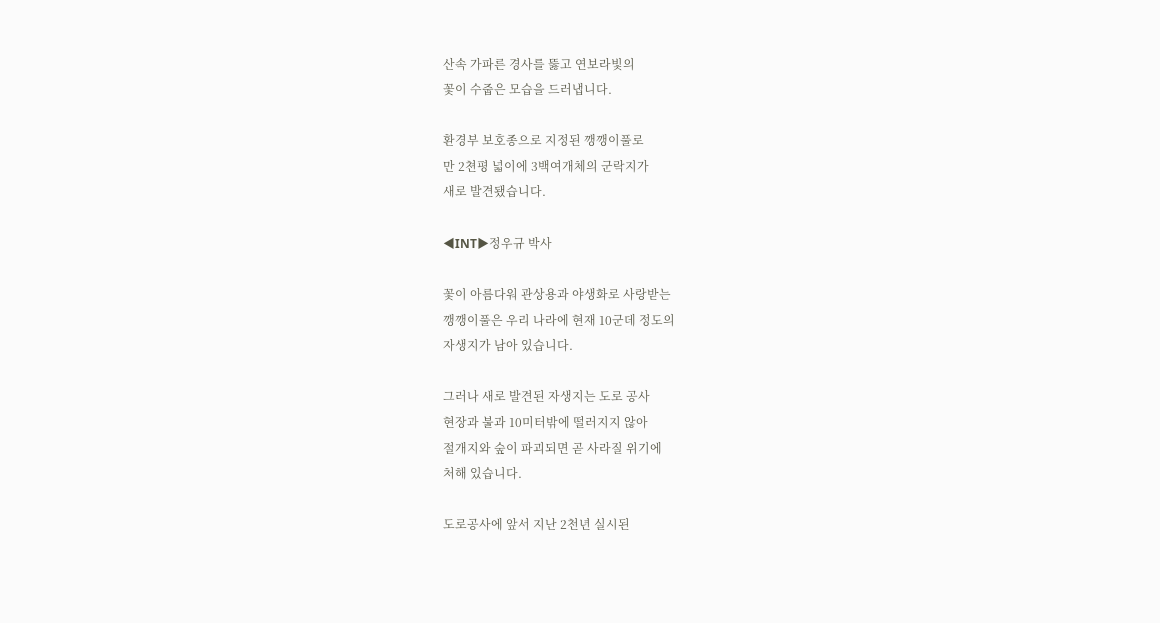산속 가파른 경사를 뚫고 연보라빛의
꽃이 수줍은 모습을 드러냅니다.

환경부 보호종으로 지정된 깽깽이풀로
만 2쳔평 넓이에 3백여개체의 군락지가
새로 발견됐습니다.

◀INT▶정우규 박사

꽃이 아름다워 관상용과 야생화로 사랑받는
깽깽이풀은 우리 나라에 현재 10군데 정도의
자생지가 남아 있습니다.

그러나 새로 발견된 자생지는 도로 공사
현장과 불과 10미터밖에 떨러지지 않아
절개지와 숲이 파괴되면 곧 사라질 위기에
처해 있습니다.

도로공사에 앞서 지난 2천년 실시된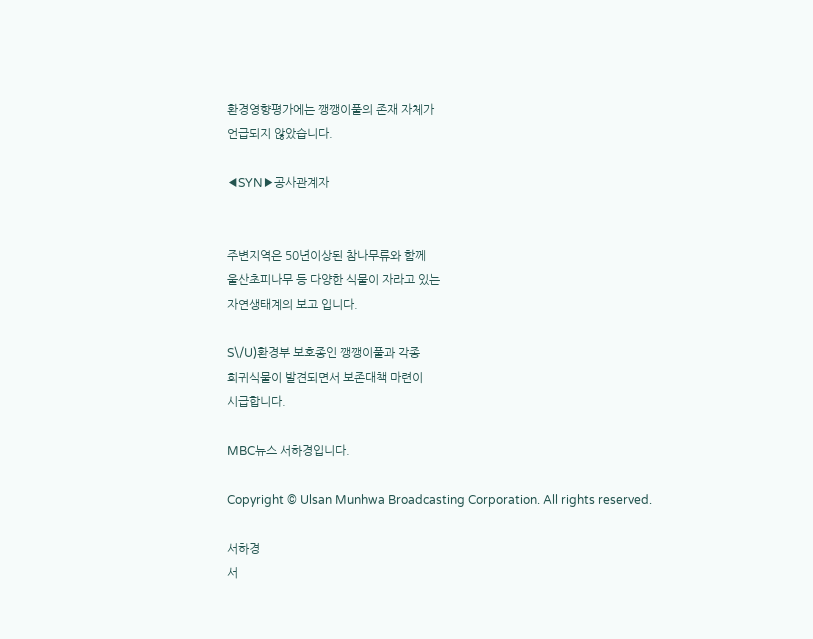환경영향평가에는 깽깽이풀의 존재 자체가
언급되지 않았습니다.

◀SYN▶공사관계자


주변지역은 50년이상된 참나무류와 함께
울산초피나무 등 다양한 식물이 자라고 있는
자연생태계의 보고 입니다.

S\/U)환경부 보호종인 깽깽이풀과 각종
희귀식물이 발견되면서 보존대책 마련이
시급합니다.

MBC뉴스 서하경입니다.

Copyright © Ulsan Munhwa Broadcasting Corporation. All rights reserved.

서하경
서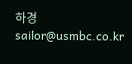하경 sailor@usmbc.co.kr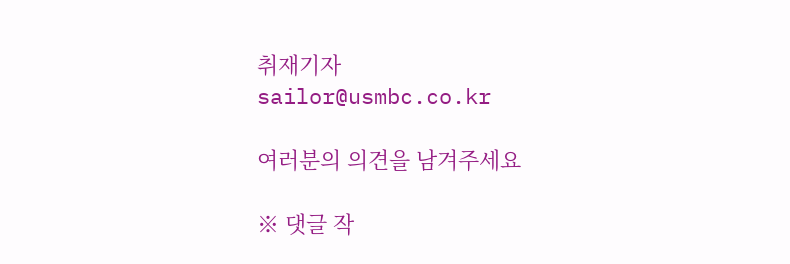취재기자
sailor@usmbc.co.kr

여러분의 의견을 남겨주세요

※ 댓글 작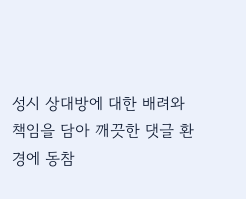성시 상대방에 대한 배려와 책임을 담아 깨끗한 댓글 환경에 동참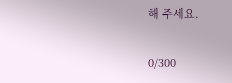해 주세요.

0/300